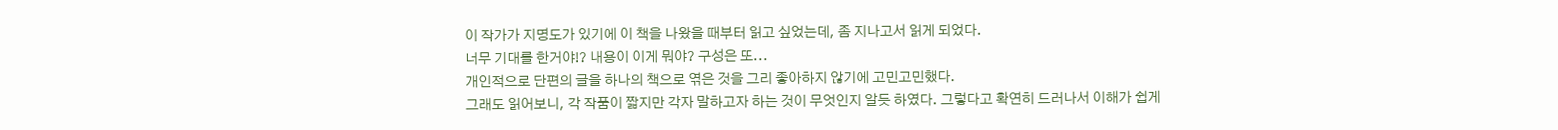이 작가가 지명도가 있기에 이 책을 나왔을 때부터 읽고 싶었는데, 좀 지나고서 읽게 되었다.
너무 기대를 한거야!? 내용이 이게 뭐야? 구성은 또...
개인적으로 단편의 글을 하나의 책으로 엮은 것을 그리 좋아하지 않기에 고민고민했다.
그래도 읽어보니, 각 작품이 짧지만 각자 말하고자 하는 것이 무엇인지 알듯 하였다. 그렇다고 확연히 드러나서 이해가 쉽게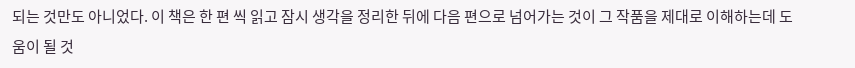되는 것만도 아니었다. 이 책은 한 편 씩 읽고 잠시 생각을 정리한 뒤에 다음 편으로 넘어가는 것이 그 작품을 제대로 이해하는데 도움이 될 것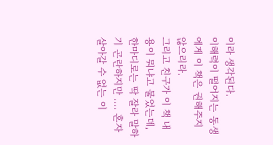이라 생각된다.
이해력이 떨어지는 동생에게 이 책은 권해주지 않으리라.
그리고 친구가 이 책 내용이 뭐냐고 물었는데, 한마디로는 딱 잘라 말하기 곤란하지만 .... 혼자 살아갈 수 없는 이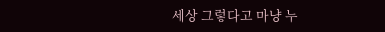세상 그렇다고 마냥 누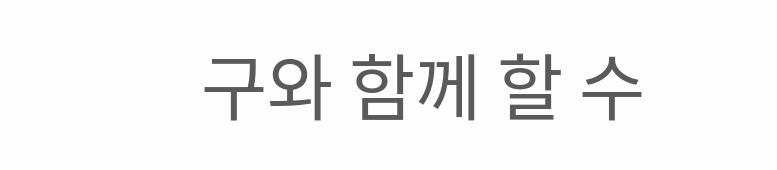구와 함께 할 수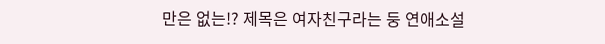만은 없는!? 제목은 여자친구라는 둥 연애소설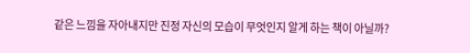같은 느낌을 자아내지만 진정 자신의 모습이 무엇인지 알게 하는 책이 아닐까?